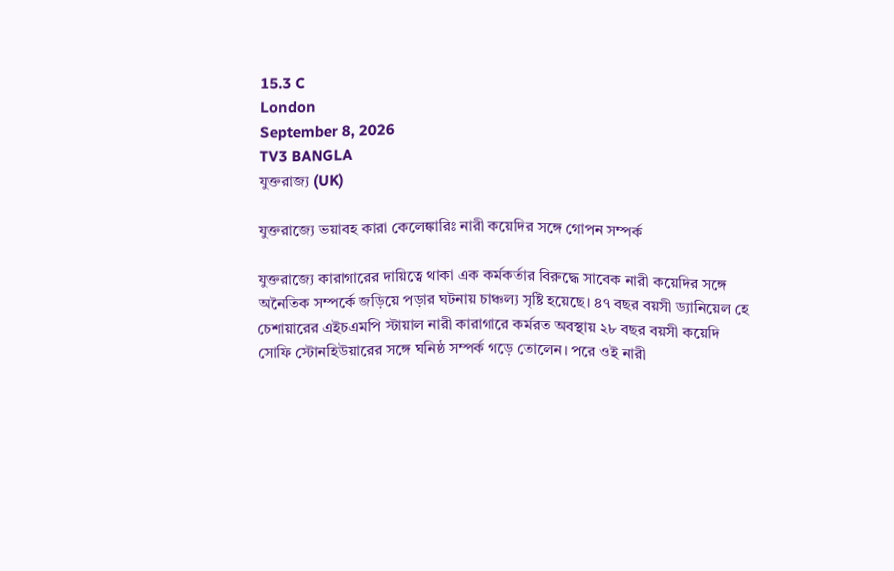15.3 C
London
September 8, 2026
TV3 BANGLA
যুক্তরাজ্য (UK)

যুক্তরাজ্যে ভয়াবহ কারা কেলেঙ্কারিঃ নারী কয়েদির সঙ্গে গোপন সম্পর্ক

যুক্তরাজ্যে কারাগারের দায়িত্বে থাকা এক কর্মকর্তার বিরুদ্ধে সাবেক নারী কয়েদির সঙ্গে অনৈতিক সম্পর্কে জড়িয়ে পড়ার ঘটনায় চাঞ্চল্য সৃষ্টি হয়েছে। ৪৭ বছর বয়সী ড্যানিয়েল হে চেশায়ারের এইচএমপি স্টায়াল নারী কারাগারে কর্মরত অবস্থায় ২৮ বছর বয়সী কয়েদি সোফি স্টোনহিউয়ারের সঙ্গে ঘনিষ্ঠ সম্পর্ক গড়ে তোলেন। পরে ওই নারী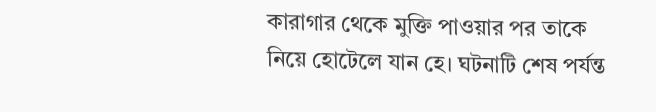কারাগার থেকে মুক্তি পাওয়ার পর তাকে নিয়ে হোটেলে যান হে। ঘটনাটি শেষ পর্যন্ত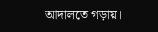আদালতে গড়ায়।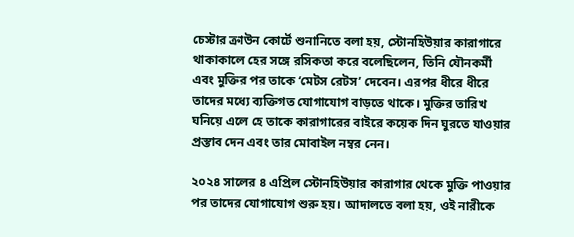চেস্টার ক্রাউন কোর্টে শুনানিতে বলা হয়, স্টোনহিউয়ার কারাগারে থাকাকালে হের সঙ্গে রসিকতা করে বলেছিলেন, তিনি যৌনকর্মী এবং মুক্তির পর তাকে ‘মেটস রেটস’ দেবেন। এরপর ধীরে ধীরে তাদের মধ্যে ব্যক্তিগত যোগাযোগ বাড়তে থাকে। মুক্তির তারিখ ঘনিয়ে এলে হে তাকে কারাগারের বাইরে কয়েক দিন ঘুরতে যাওয়ার প্রস্তাব দেন এবং তার মোবাইল নম্বর নেন।

২০২৪ সালের ৪ এপ্রিল স্টোনহিউয়ার কারাগার থেকে মুক্তি পাওয়ার পর তাদের যোগাযোগ শুরু হয়। আদালতে বলা হয়, ওই নারীকে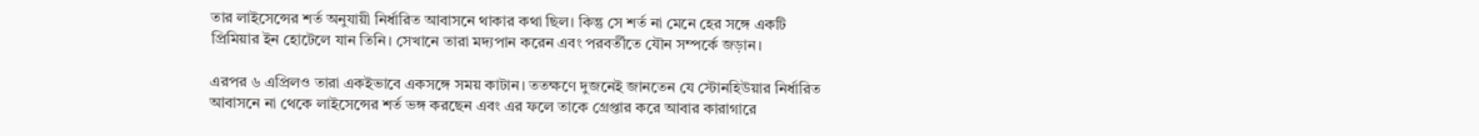তার লাইসেন্সের শর্ত অনুযায়ী নির্ধারিত আবাসনে থাকার কথা ছিল। কিন্তু সে শর্ত না মেনে হের সঙ্গে একটি প্রিমিয়ার ইন হোটেলে যান তিনি। সেখানে তারা মদ্যপান করেন এবং পরবর্তীতে যৌন সম্পর্কে জড়ান।

এরপর ৬ এপ্রিলও তারা একইভাবে একসঙ্গে সময় কাটান। ততক্ষণে দুজনেই জানতেন যে স্টোনহিউয়ার নির্ধারিত আবাসনে না থেকে লাইসেন্সের শর্ত ভঙ্গ করছেন এবং এর ফলে তাকে গ্রেপ্তার করে আবার কারাগারে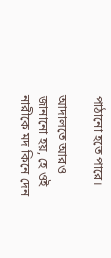পাঠানো হতে পারে।

আদালতে আরও জানানো হয়, হে ওই নারীকে মদ কিনে দেন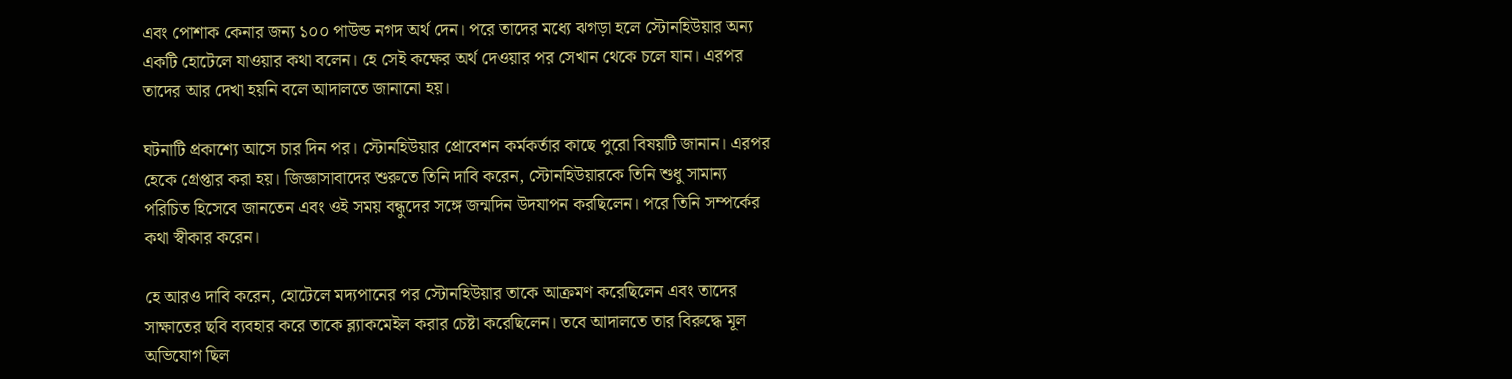এবং পোশাক কেনার জন্য ১০০ পাউন্ড নগদ অর্থ দেন। পরে তাদের মধ্যে ঝগড়া হলে স্টোনহিউয়ার অন্য একটি হোটেলে যাওয়ার কথা বলেন। হে সেই কক্ষের অর্থ দেওয়ার পর সেখান থেকে চলে যান। এরপর তাদের আর দেখা হয়নি বলে আদালতে জানানো হয়।

ঘটনাটি প্রকাশ্যে আসে চার দিন পর। স্টোনহিউয়ার প্রোবেশন কর্মকর্তার কাছে পুরো বিষয়টি জানান। এরপর হেকে গ্রেপ্তার করা হয়। জিজ্ঞাসাবাদের শুরুতে তিনি দাবি করেন, স্টোনহিউয়ারকে তিনি শুধু সামান্য পরিচিত হিসেবে জানতেন এবং ওই সময় বন্ধুদের সঙ্গে জন্মদিন উদযাপন করছিলেন। পরে তিনি সম্পর্কের কথা স্বীকার করেন।

হে আরও দাবি করেন, হোটেলে মদ্যপানের পর স্টোনহিউয়ার তাকে আক্রমণ করেছিলেন এবং তাদের সাক্ষাতের ছবি ব্যবহার করে তাকে ব্ল্যাকমেইল করার চেষ্টা করেছিলেন। তবে আদালতে তার বিরুদ্ধে মূল অভিযোগ ছিল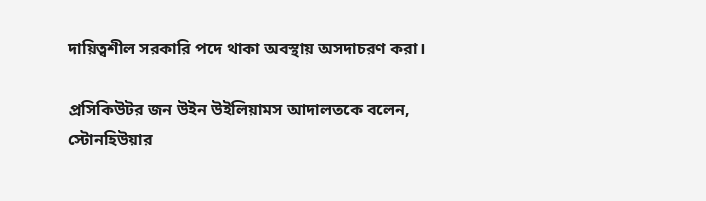দায়িত্বশীল সরকারি পদে থাকা অবস্থায় অসদাচরণ করা।

প্রসিকিউটর জন উইন উইলিয়ামস আদালতকে বলেন, স্টোনহিউয়ার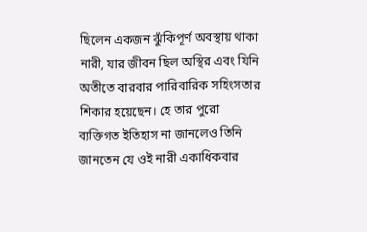ছিলেন একজন ঝুঁকিপূর্ণ অবস্থায় থাকা নারী, যার জীবন ছিল অস্থির এবং যিনি অতীতে বারবার পারিবারিক সহিংসতার শিকার হয়েছেন। হে তার পুরো ব্যক্তিগত ইতিহাস না জানলেও তিনি জানতেন যে ওই নারী একাধিকবার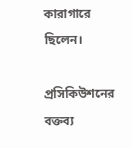কারাগারে ছিলেন।

প্রসিকিউশনের বক্তব্য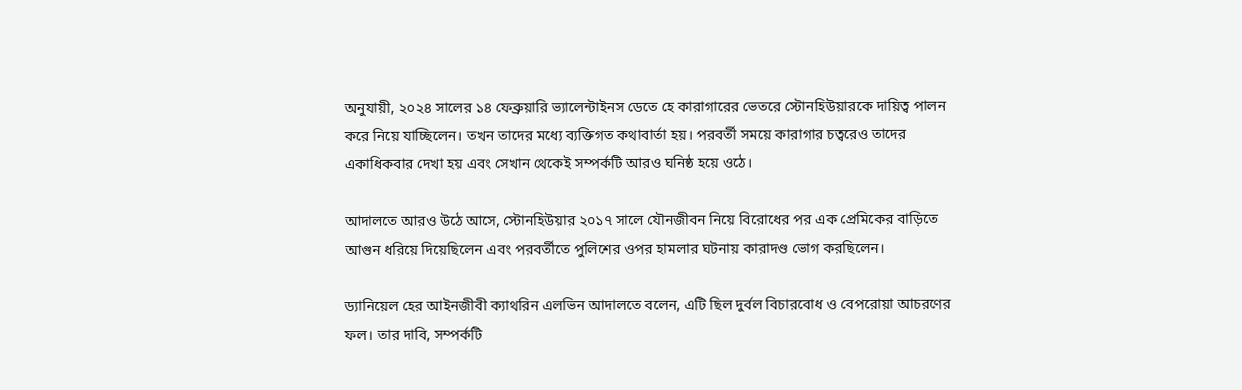অনুযায়ী, ২০২৪ সালের ১৪ ফেব্রুয়ারি ভ্যালেন্টাইনস ডেতে হে কারাগারের ভেতরে স্টোনহিউয়ারকে দায়িত্ব পালন করে নিয়ে যাচ্ছিলেন। তখন তাদের মধ্যে ব্যক্তিগত কথাবার্তা হয়। পরবর্তী সময়ে কারাগার চত্বরেও তাদের একাধিকবার দেখা হয় এবং সেখান থেকেই সম্পর্কটি আরও ঘনিষ্ঠ হয়ে ওঠে।

আদালতে আরও উঠে আসে, স্টোনহিউয়ার ২০১৭ সালে যৌনজীবন নিয়ে বিরোধের পর এক প্রেমিকের বাড়িতে আগুন ধরিয়ে দিয়েছিলেন এবং পরবর্তীতে পুলিশের ওপর হামলার ঘটনায় কারাদণ্ড ভোগ করছিলেন।

ড্যানিয়েল হের আইনজীবী ক্যাথরিন এলভিন আদালতে বলেন, এটি ছিল দুর্বল বিচারবোধ ও বেপরোয়া আচরণের ফল। তার দাবি, সম্পর্কটি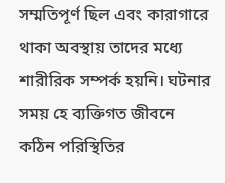সম্মতিপূর্ণ ছিল এবং কারাগারে থাকা অবস্থায় তাদের মধ্যে শারীরিক সম্পর্ক হয়নি। ঘটনার সময় হে ব্যক্তিগত জীবনে কঠিন পরিস্থিতির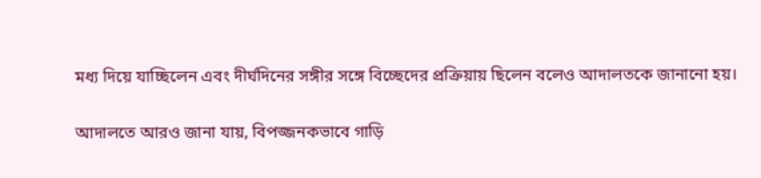মধ্য দিয়ে যাচ্ছিলেন এবং দীর্ঘদিনের সঙ্গীর সঙ্গে বিচ্ছেদের প্রক্রিয়ায় ছিলেন বলেও আদালতকে জানানো হয়।

আদালতে আরও জানা যায়, বিপজ্জনকভাবে গাড়ি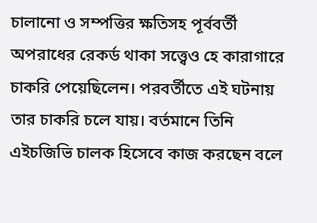চালানো ও সম্পত্তির ক্ষতিসহ পূর্ববর্তী অপরাধের রেকর্ড থাকা সত্ত্বেও হে কারাগারে চাকরি পেয়েছিলেন। পরবর্তীতে এই ঘটনায় তার চাকরি চলে যায়। বর্তমানে তিনি এইচজিভি চালক হিসেবে কাজ করছেন বলে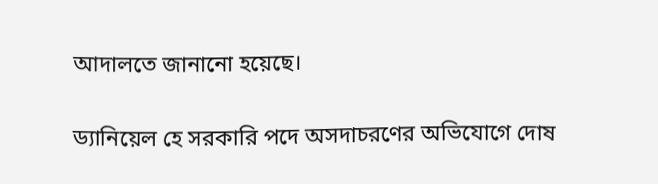আদালতে জানানো হয়েছে।

ড্যানিয়েল হে সরকারি পদে অসদাচরণের অভিযোগে দোষ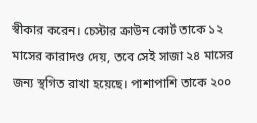স্বীকার করেন। চেস্টার ক্রাউন কোর্ট তাকে ১২ মাসের কারাদণ্ড দেয়, তবে সেই সাজা ২৪ মাসের জন্য স্থগিত রাখা হয়েছে। পাশাপাশি তাকে ২০০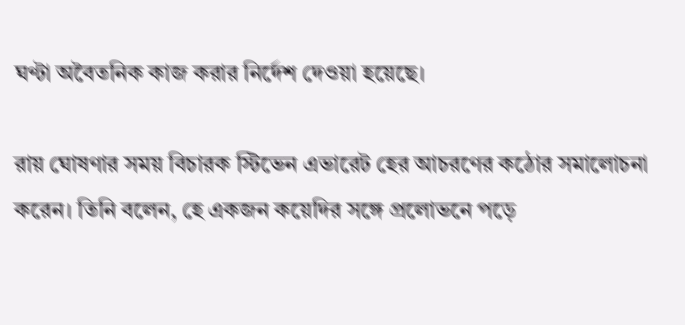ঘণ্টা অবৈতনিক কাজ করার নির্দেশ দেওয়া হয়েছে।

রায় ঘোষণার সময় বিচারক স্টিভেন এভারেট হের আচরণের কঠোর সমালোচনা করেন। তিনি বলেন, হে একজন কয়েদির সঙ্গে প্রলোভনে পড়ে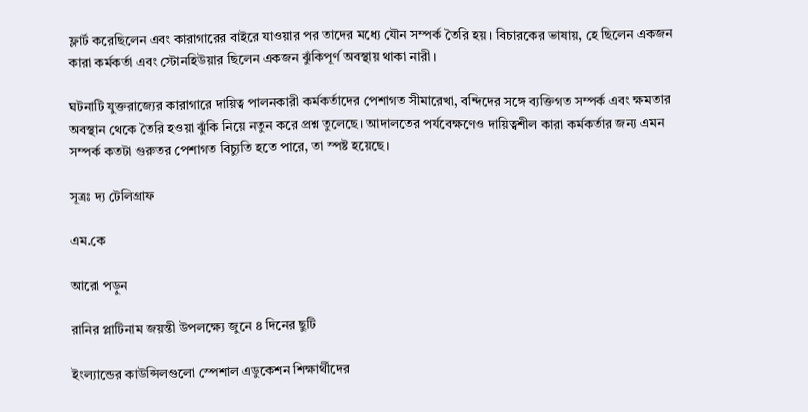ফ্লার্ট করেছিলেন এবং কারাগারের বাইরে যাওয়ার পর তাদের মধ্যে যৌন সম্পর্ক তৈরি হয়। বিচারকের ভাষায়, হে ছিলেন একজন কারা কর্মকর্তা এবং স্টোনহিউয়ার ছিলেন একজন ঝুঁকিপূর্ণ অবস্থায় থাকা নারী।

ঘটনাটি যুক্তরাজ্যের কারাগারে দায়িত্ব পালনকারী কর্মকর্তাদের পেশাগত সীমারেখা, বন্দিদের সঙ্গে ব্যক্তিগত সম্পর্ক এবং ক্ষমতার অবস্থান থেকে তৈরি হওয়া ঝুঁকি নিয়ে নতুন করে প্রশ্ন তুলেছে। আদালতের পর্যবেক্ষণেও দায়িত্বশীল কারা কর্মকর্তার জন্য এমন সম্পর্ক কতটা গুরুতর পেশাগত বিচ্যুতি হতে পারে, তা স্পষ্ট হয়েছে।

সূত্রঃ দ্য টেলিগ্রাফ

এম.কে

আরো পড়ুন

রানির প্লাটিনাম জয়ন্তী উপলক্ষ্যে জুনে ৪ দিনের ছুটি

ইংল্যান্ডের কাউন্সিলগুলো স্পেশাল এডুকেশন শিক্ষার্থীদের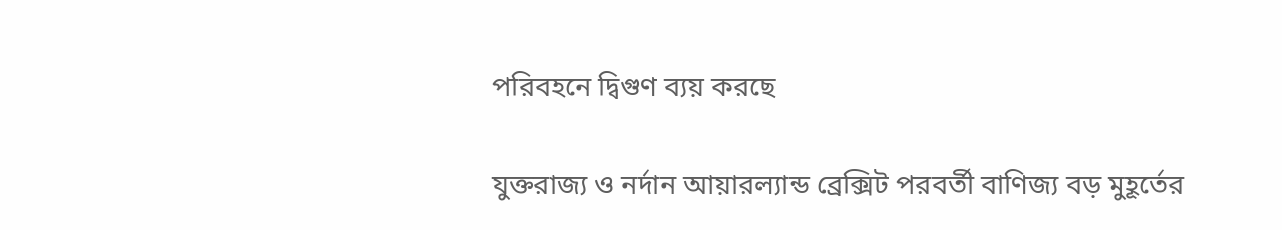পরিবহনে দ্বিগুণ ব্যয় করছে

যুক্তরাজ্য ও নর্দান আয়ারল্যান্ড ব্রেক্সিট পরবর্তী বাণিজ্য বড় মুহূর্তের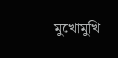মুখোমুখি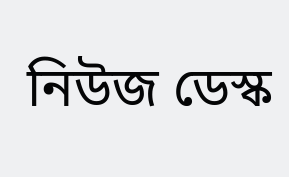নিউজ ডেস্ক